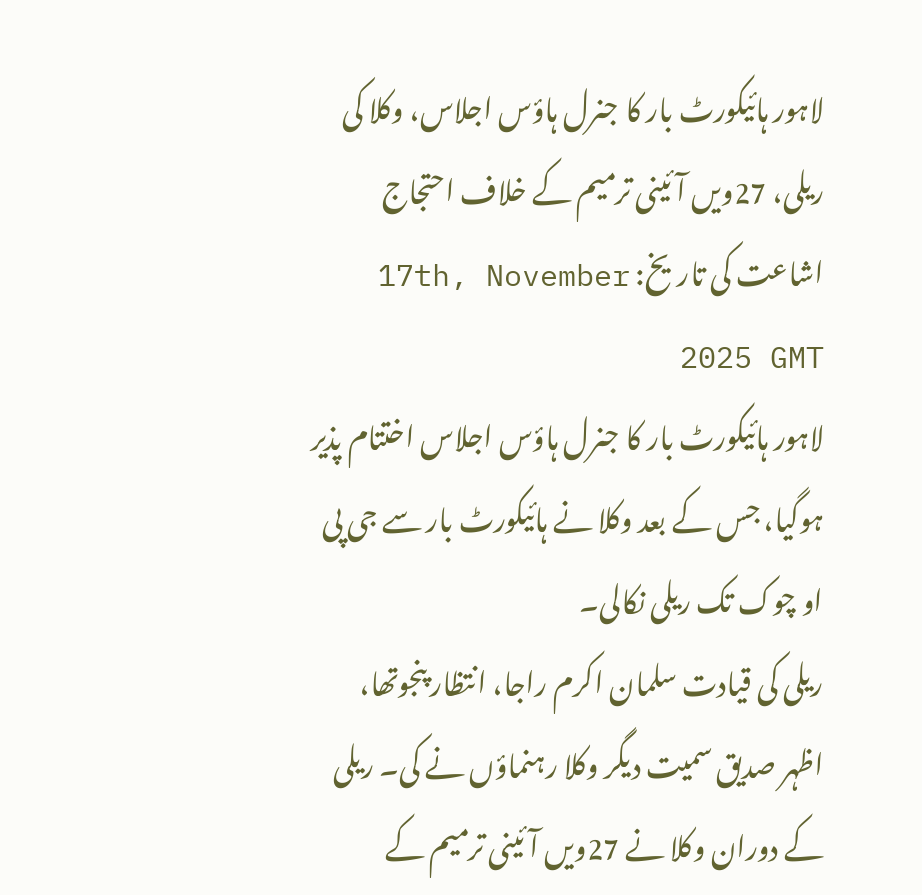لاہور ہائیکورٹ بار کا جنرل ہاؤس اجلاس، وکلا کی ریلی، 27ویں آئینی ترمیم کے خلاف احتجاج
اشاعت کی تاریخ: 17th, November 2025 GMT
لاہور ہائیکورٹ بار کا جنرل ہاؤس اجلاس اختتام پذیر ہوگیا، جس کے بعد وکلا نے ہائیکورٹ بار سے جی پی او چوک تک ریلی نکالی۔
ریلی کی قیادت سلمان اکرم راجا، انتظار پنجوتھا، اظہر صدیق سمیت دیگر وکلا رہنماؤں نے کی۔ ریلی کے دوران وکلا نے 27ویں آئینی ترمیم کے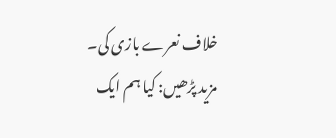خلاف نعرے بازی کی۔
مزید پڑھیں: کیا ہم ایک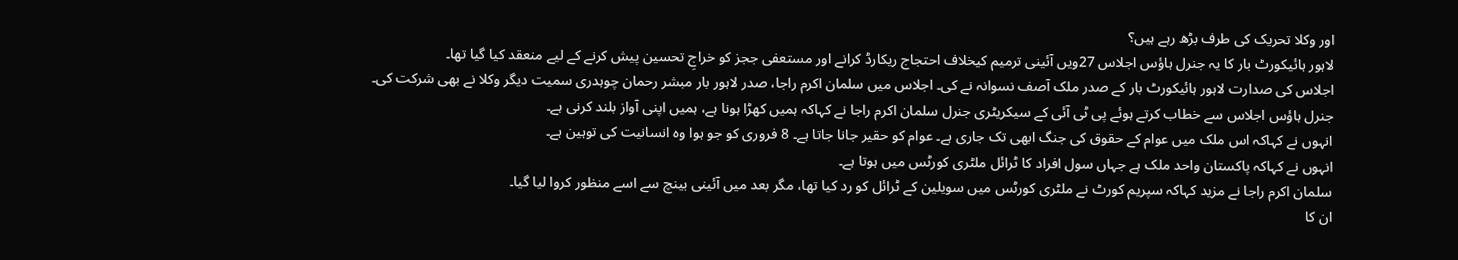اور وکلا تحریک کی طرف بڑھ رہے ہیں؟
لاہور ہائیکورٹ بار کا یہ جنرل ہاؤس اجلاس 27ویں آئینی ترمیم کیخلاف احتجاج ریکارڈ کرانے اور مستعفی ججز کو خراجِ تحسین پیش کرنے کے لیے منعقد کیا گیا تھا۔
اجلاس کی صدارت لاہور ہائیکورٹ بار کے صدر ملک آصف نسوانہ نے کی۔ اجلاس میں سلمان اکرم راجا، صدر لاہور بار مبشر رحمان چوہدری سمیت دیگر وکلا نے بھی شرکت کی۔
جنرل ہاؤس اجلاس سے خطاب کرتے ہوئے پی ٹی آئی کے سیکریٹری جنرل سلمان اکرم راجا نے کہاکہ ہمیں کھڑا ہونا ہے، ہمیں اپنی آواز بلند کرنی ہے۔
انہوں نے کہاکہ اس ملک میں عوام کے حقوق کی جنگ ابھی تک جاری ہے۔ عوام کو حقیر جانا جاتا ہے۔ 8 فروری کو جو ہوا وہ انسانیت کی توہین ہے۔
انہوں نے کہاکہ پاکستان واحد ملک ہے جہاں سول افراد کا ٹرائل ملٹری کورٹس میں ہوتا ہے۔
سلمان اکرم راجا نے مزید کہاکہ سپریم کورٹ نے ملٹری کورٹس میں سویلین کے ٹرائل کو رد کیا تھا، مگر بعد میں آئینی بینچ سے اسے منظور کروا لیا گیا۔
ان کا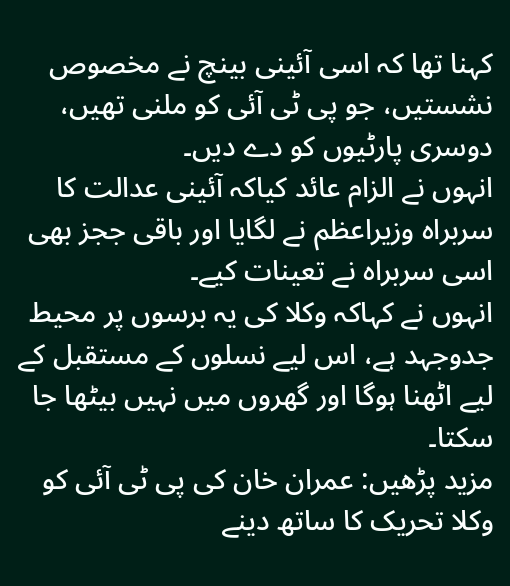کہنا تھا کہ اسی آئینی بینچ نے مخصوص نشستیں، جو پی ٹی آئی کو ملنی تھیں، دوسری پارٹیوں کو دے دیں۔
انہوں نے الزام عائد کیاکہ آئینی عدالت کا سربراہ وزیراعظم نے لگایا اور باقی ججز بھی اسی سربراہ نے تعینات کیے۔
انہوں نے کہاکہ وکلا کی یہ برسوں پر محیط جدوجہد ہے، اس لیے نسلوں کے مستقبل کے لیے اٹھنا ہوگا اور گھروں میں نہیں بیٹھا جا سکتا۔
مزید پڑھیں: عمران خان کی پی ٹی آئی کو وکلا تحریک کا ساتھ دینے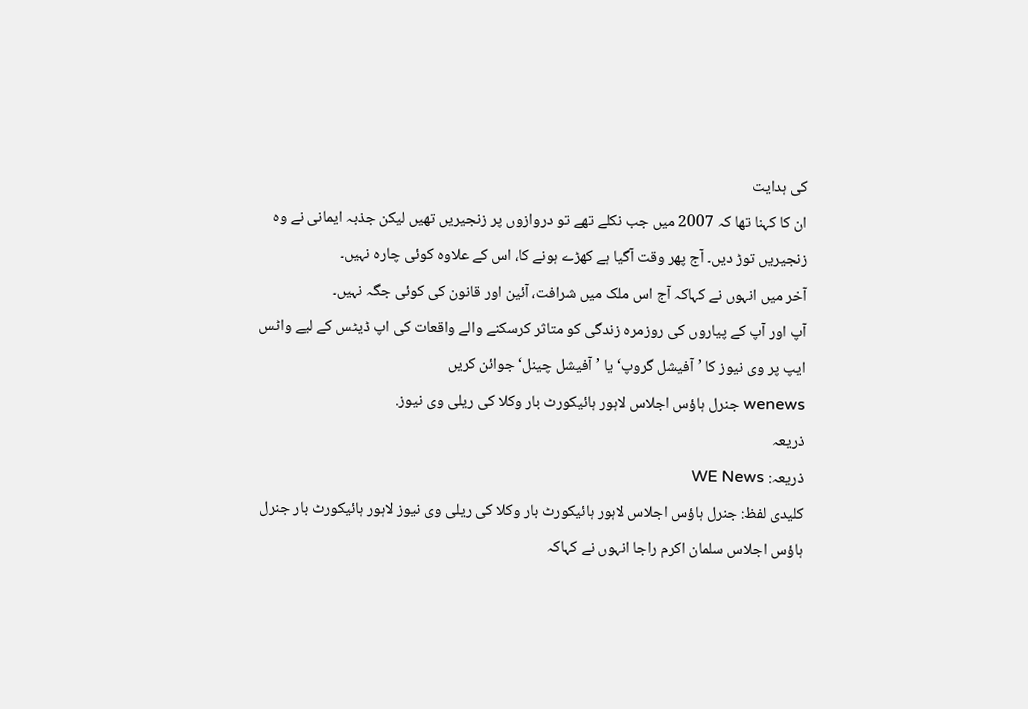کی ہدایت
ان کا کہنا تھا کہ 2007 میں جب نکلے تھے تو دروازوں پر زنجیریں تھیں لیکن جذبہ ایمانی نے وہ زنجیریں توڑ دیں۔ آج پھر وقت آگیا ہے کھڑے ہونے کا، اس کے علاوہ کوئی چارہ نہیں۔
آخر میں انہوں نے کہاکہ آج اس ملک میں شرافت، آئین اور قانون کی کوئی جگہ نہیں۔
آپ اور آپ کے پیاروں کی روزمرہ زندگی کو متاثر کرسکنے والے واقعات کی اپ ڈیٹس کے لیے واٹس ایپ پر وی نیوز کا ’آفیشل گروپ‘ یا ’آفیشل چینل‘ جوائن کریں
wenews جنرل ہاؤس اجلاس لاہور ہائیکورٹ بار وکلا کی ریلی وی نیوز.
ذریعہ
ذریعہ: WE News
کلیدی لفظ: جنرل ہاؤس اجلاس لاہور ہائیکورٹ بار وکلا کی ریلی وی نیوز لاہور ہائیکورٹ بار جنرل ہاؤس اجلاس سلمان اکرم راجا انہوں نے کہاکہ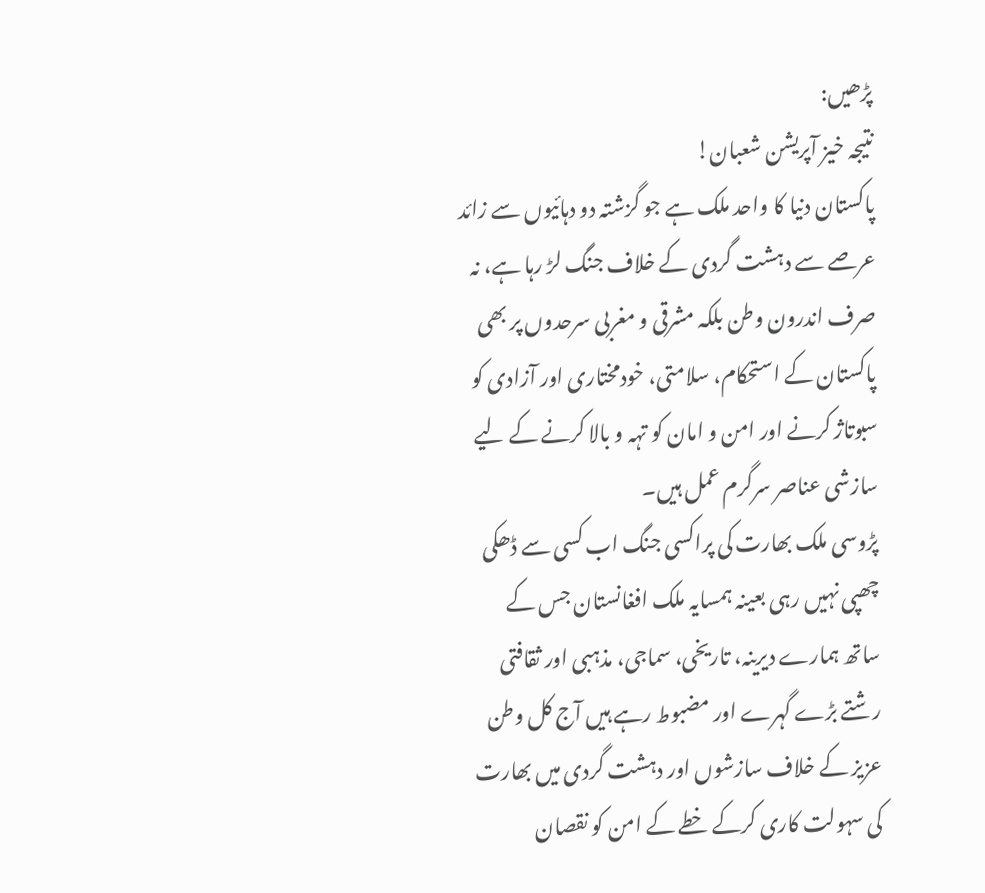پڑھیں:
نتیجہ خیز آپریشن شعبان!
پاکستان دنیا کا واحد ملک ہے جو گزشتہ دو دہائیوں سے زائد عرصے سے دہشت گردی کے خلاف جنگ لڑ رہا ہے، نہ صرف اندرون وطن بلکہ مشرقی و مغربی سرحدوں پر بھی پاکستان کے استحکام، سلامتی، خودمختاری اور آزادی کو سبوتاژ کرنے اور امن و امان کو تہہ و بالا کرنے کے لیے سازشی عناصر سرگرم عمل ہیں۔
پڑوسی ملک بھارت کی پراکسی جنگ اب کسی سے ڈھکی چھپی نہیں رہی بعینہ ہمسایہ ملک افغانستان جس کے ساتھ ہمارے دیرینہ، تاریخی، سماجی، مذہبی اور ثقافتی رشتے بڑے گہرے اور مضبوط رہے ہیں آج کل وطن عزیز کے خلاف سازشوں اور دہشت گردی میں بھارت کی سہولت کاری کرکے خطے کے امن کو نقصان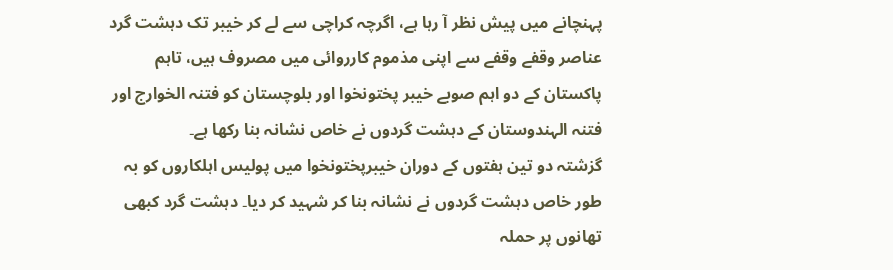پہنچانے میں پیش نظر آ رہا ہے، اگرچہ کراچی سے لے کر خیبر تک دہشت گرد عناصر وقفے وقفے سے اپنی مذموم کارروائی میں مصروف ہیں، تاہم پاکستان کے دو اہم صوبے خیبر پختونخوا اور بلوچستان کو فتنہ الخوارج اور فتنہ الہندوستان کے دہشت گردوں نے خاص نشانہ بنا رکھا ہے۔
گزشتہ دو تین ہفتوں کے دوران خیبرپختونخوا میں پولیس اہلکاروں کو بہ طور خاص دہشت گردوں نے نشانہ بنا کر شہید کر دیا۔ دہشت گرد کبھی تھانوں پر حملہ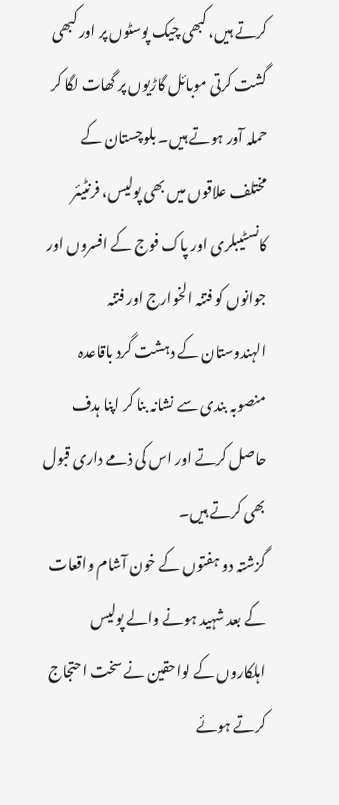کرتے ہیں، کبھی چیک پوسٹوں پر اور کبھی گشت کرتی موبائل گاڑیوں پر گھات لگا کر حملہ آور ہوتے ہیں۔ بلوچستان کے مختلف علاقوں میں بھی پولیس، فرنٹیئر کانسٹیبلری اور پاک فوج کے افسروں اور جوانوں کو فتنہ الخوارج اور فتنہ الہندوستان کے دہشت گرد باقاعدہ منصوبہ بندی سے نشانہ بنا کر اپنا ہدف حاصل کرتے اور اس کی ذمے داری قبول بھی کرتے ہیں۔
گزشتہ دو ہفتوں کے خون آشام واقعات کے بعد شہید ہونے والے پولیس اہلکاروں کے لواحقین نے سخت احتجاج کرتے ہوئے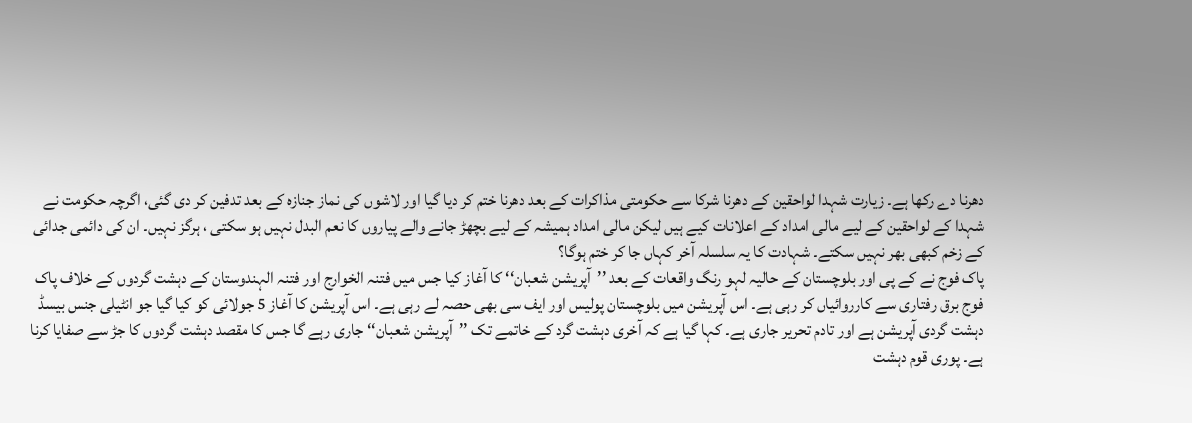دھرنا دے رکھا ہے۔ زیارت شہدا لواحقین کے دھرنا شرکا سے حکومتی مذاکرات کے بعد دھرنا ختم کر دیا گیا اور لاشوں کی نماز جنازہ کے بعد تدفین کر دی گئی، اگرچہ حکومت نے شہدا کے لواحقین کے لیے مالی امداد کے اعلانات کیے ہیں لیکن مالی امداد ہمیشہ کے لیے بچھڑ جانے والے پیاروں کا نعم البدل نہیں ہو سکتی ، ہرگز نہیں۔ ان کی دائمی جدائی کے زخم کبھی بھر نہیں سکتے۔ شہادت کا یہ سلسلہ آخر کہاں جا کر ختم ہوگا؟
پاک فوج نے کے پی اور بلوچستان کے حالیہ لہو رنگ واقعات کے بعد ’’آپریشن شعبان‘‘ کا آغاز کیا جس میں فتنہ الخوارج اور فتنہ الہندوستان کے دہشت گردوں کے خلاف پاک فوج برق رفتاری سے کارروائیاں کر رہی ہے۔ اس آپریشن میں بلوچستان پولیس اور ایف سی بھی حصہ لے رہی ہے۔ اس آپریشن کا آغاز 5 جولائی کو کیا گیا جو انٹیلی جنس بیسڈ دہشت گردی آپریشن ہے اور تادم تحریر جاری ہے۔ کہا گیا ہے کہ آخری دہشت گرد کے خاتمے تک ’’آپریشن شعبان‘‘ جاری رہے گا جس کا مقصد دہشت گردوں کا جڑ سے صفایا کرنا ہے۔ پوری قوم دہشت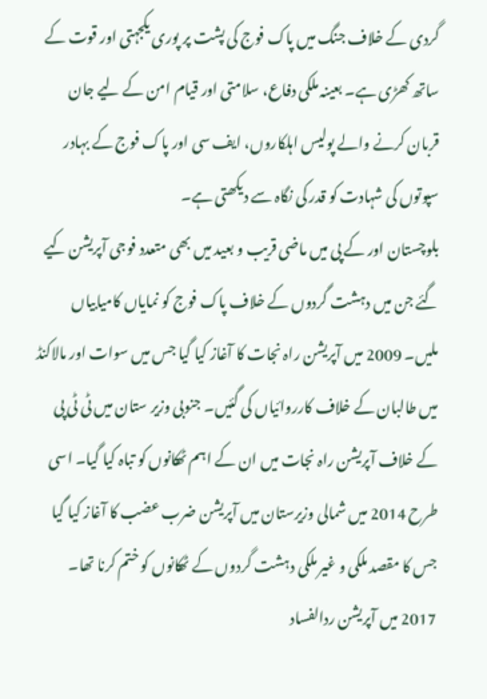گردی کے خلاف جنگ میں پاک فوج کی پشت پر پوری یکجہتی اور قوت کے ساتھ کھڑی ہے۔ بعینہ ملکی دفاع، سلامتی اور قیام امن کے لیے جان قربان کرنے والے پولیس اہلکاروں، ایف سی اور پاک فوج کے بہادر سپوتوں کی شہادت کو قدر کی نگاہ سے دیکھتی ہے۔
بلوچستان اور کے پی میں ماضی قریب و بعید میں بھی متعدد فوجی آپریشن کیے گئے جن میں دہشت گردوں کے خلاف پاک فوج کو نمایاں کامیابیاں ملیں۔ 2009 میں آپریشن راہ نجات کا آغاز کیا گیا جس میں سوات اور مالاکنڈ میں طالبان کے خلاف کارروائیاں کی گئیں۔ جنوبی وزیر ستان میں ٹی ٹی پی کے خلاف آپریشن راہ نجات میں ان کے اہم ٹھکانوں کو تباہ کیا گیا۔ اسی طرح 2014 میں شمالی وزیرستان میں آپریشن ضرب عضب کا آغاز کیا گیا جس کا مقصد ملکی و غیر ملکی دہشت گردوں کے ٹھکانوں کو ختم کرنا تھا۔ 2017 میں آپریشن ردالفساد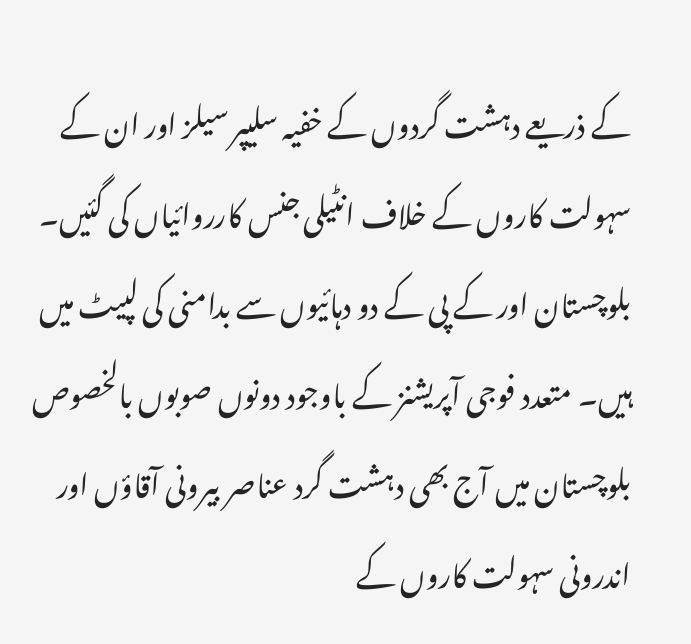کے ذریعے دہشت گردوں کے خفیہ سلیپر سیلز اور ان کے سہولت کاروں کے خلاف انٹیلی جنس کارروائیاں کی گئیں۔
بلوچستان اور کے پی کے دو دہائیوں سے بدامنی کی لپیٹ میں ہیں۔ متعدد فوجی آپریشنز کے باوجود دونوں صوبوں بالخصوص بلوچستان میں آج بھی دہشت گرد عناصر بیرونی آقاؤں اور اندرونی سہولت کاروں کے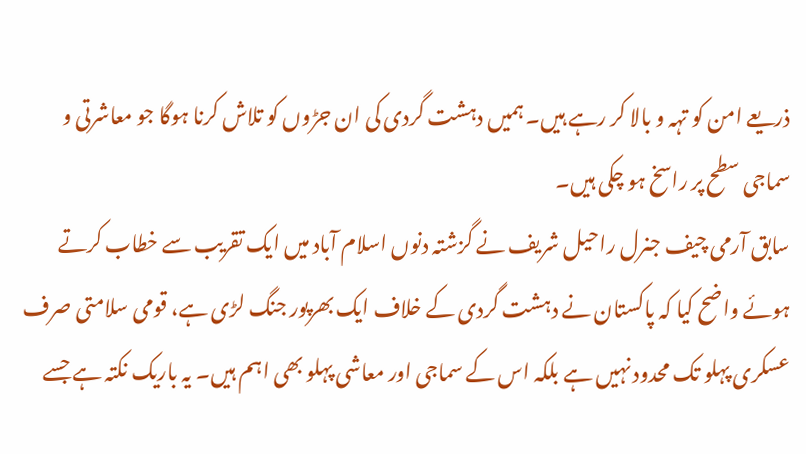ذریعے امن کو تہہ و بالا کر رہے ہیں۔ ہمیں دہشت گردی کی ان جڑوں کو تلاش کرنا ہوگا جو معاشرتی و سماجی سطح پر راسخ ہو چکی ہیں۔
سابق آرمی چیف جنرل راحیل شریف نے گزشتہ دنوں اسلام آباد میں ایک تقریب سے خطاب کرتے ہوئے واضح کیا کہ پاکستان نے دہشت گردی کے خلاف ایک بھرپور جنگ لڑی ہے، قومی سلامتی صرف عسکری پہلو تک محدود نہیں ہے بلکہ اس کے سماجی اور معاشی پہلو بھی اہم ہیں۔ یہ باریک نکتہ ہے جسے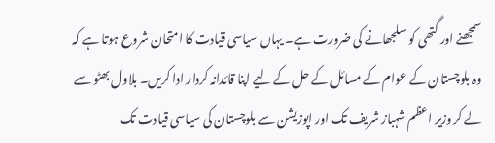سمجھنے اور گتھی کو سلجھانے کی ضرورت ہے۔ یہاں سیاسی قیادت کا امتحان شروع ہوتا ہے کہ وہ بلوچستان کے عوام کے مسائل کے حل کے لیے اپنا قائدانہ کردار ادا کریں۔ بلاول بھٹو سے لے کر وزیر اعظم شہباز شریف تک اور اپوزیشن سے بلوچستان کی سیاسی قیادت تک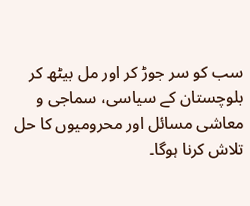سب کو سر جوڑ کر اور مل بیٹھ کر بلوچستان کے سیاسی، سماجی و معاشی مسائل اور محرومیوں کا حل تلاش کرنا ہوگا۔